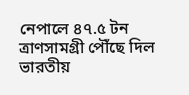নেপালে ৪৭.৫ টন ত্রাণসামগ্রী পৌঁছে দিল ভারতীয়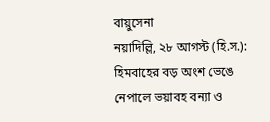বায়ুসেনা
নয়াদিল্লি, ২৮ আগস্ট (হি.স.): হিমবাহের বড় অংশ ভেঙে নেপালে ভয়াবহ বন্যা ও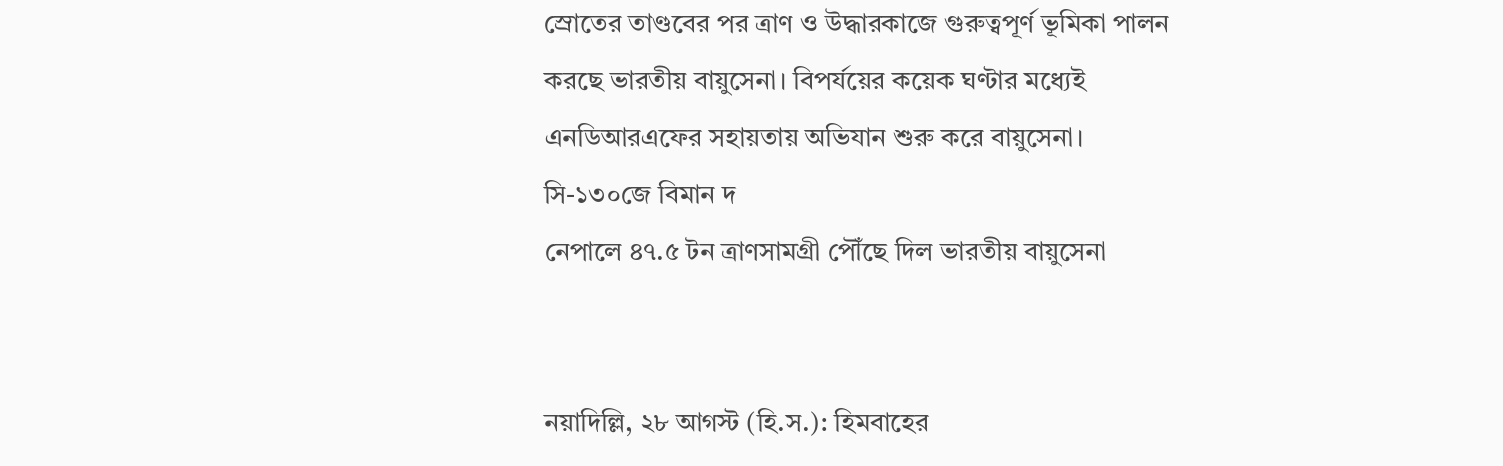স্রোতের তাণ্ডবের পর ত্রাণ ও উদ্ধারকাজে গুরুত্বপূর্ণ ভূমিকা পালন করছে ভারতীয় বায়ুসেনা। বিপর্যয়ের কয়েক ঘণ্টার মধ্যেই এনডিআরএফের সহায়তায় অভিযান শুরু করে বায়ুসেনা। সি-১৩০জে বিমান দ
নেপালে ৪৭.৫ টন ত্রাণসামগ্রী পৌঁছে দিল ভারতীয় বায়ুসেনা


নয়াদিল্লি, ২৮ আগস্ট (হি.স.): হিমবাহের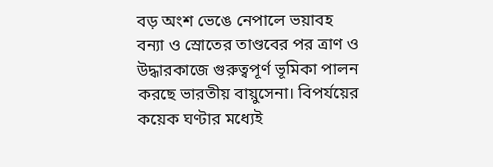বড় অংশ ভেঙে নেপালে ভয়াবহ বন্যা ও স্রোতের তাণ্ডবের পর ত্রাণ ও উদ্ধারকাজে গুরুত্বপূর্ণ ভূমিকা পালন করছে ভারতীয় বায়ুসেনা। বিপর্যয়ের কয়েক ঘণ্টার মধ্যেই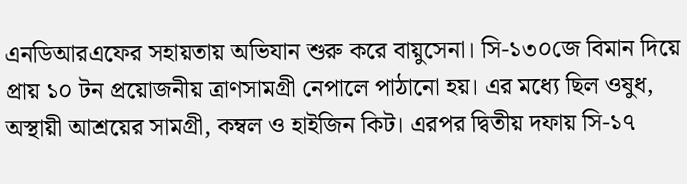এনডিআরএফের সহায়তায় অভিযান শুরু করে বায়ুসেনা। সি-১৩০জে বিমান দিয়ে প্রায় ১০ টন প্রয়োজনীয় ত্রাণসামগ্রী নেপালে পাঠানো হয়। এর মধ্যে ছিল ওষুধ, অস্থায়ী আশ্রয়ের সামগ্রী, কম্বল ও হাইজিন কিট। এরপর দ্বিতীয় দফায় সি-১৭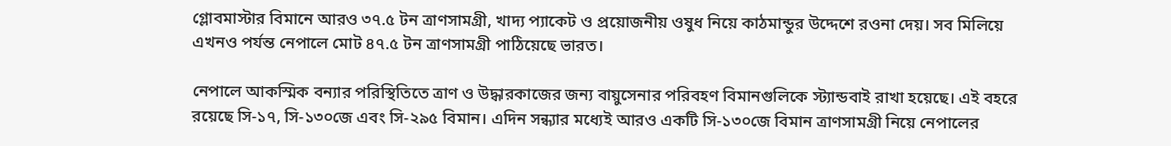গ্লোবমাস্টার বিমানে আরও ৩৭.৫ টন ত্রাণসামগ্রী, খাদ্য প্যাকেট ও প্রয়োজনীয় ওষুধ নিয়ে কাঠমান্ডুর উদ্দেশে রওনা দেয়। সব মিলিয়ে এখনও পর্যন্ত নেপালে মোট ৪৭.৫ টন ত্রাণসামগ্রী পাঠিয়েছে ভারত।

নেপালে আকস্মিক বন্যার পরিস্থিতিতে ত্রাণ ও উদ্ধারকাজের জন্য বায়ুসেনার পরিবহণ বিমানগুলিকে স্ট্যান্ডবাই রাখা হয়েছে। এই বহরে রয়েছে সি-১৭, সি-১৩০জে এবং সি-২৯৫ বিমান। এদিন সন্ধ্যার মধ্যেই আরও একটি সি-১৩০জে বিমান ত্রাণসামগ্রী নিয়ে নেপালের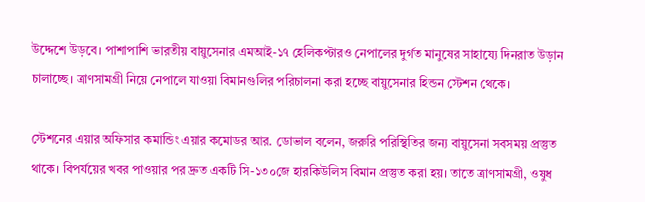উদ্দেশে উড়বে। পাশাপাশি ভারতীয় বায়ুসেনার এমআই-১৭ হেলিকপ্টারও নেপালের দুর্গত মানুষের সাহায্যে দিনরাত উড়ান চালাচ্ছে। ত্রাণসামগ্রী নিয়ে নেপালে যাওয়া বিমানগুলির পরিচালনা করা হচ্ছে বায়ুসেনার হিন্ডন স্টেশন থেকে।

স্টেশনের এয়ার অফিসার কমান্ডিং এয়ার কমোডর আর. ডোভাল বলেন, জরুরি পরিস্থিতির জন্য বায়ুসেনা সবসময় প্রস্তুত থাকে। বিপর্যয়ের খবর পাওয়ার পর দ্রুত একটি সি-১৩০জে হারকিউলিস বিমান প্রস্তুত করা হয়। তাতে ত্রাণসামগ্রী, ওষুধ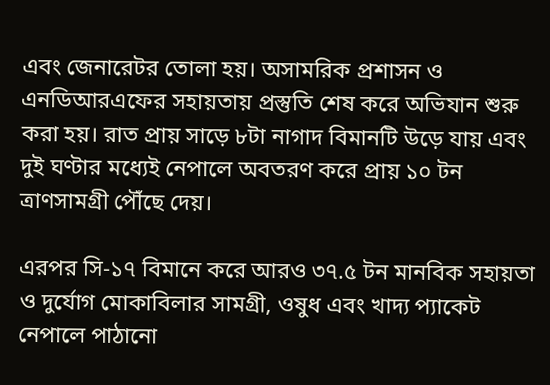এবং জেনারেটর তোলা হয়। অসামরিক প্রশাসন ও এনডিআরএফের সহায়তায় প্রস্তুতি শেষ করে অভিযান শুরু করা হয়। রাত প্রায় সাড়ে ৮টা নাগাদ বিমানটি উড়ে যায় এবং দুই ঘণ্টার মধ্যেই নেপালে অবতরণ করে প্রায় ১০ টন ত্রাণসামগ্রী পৌঁছে দেয়।

এরপর সি-১৭ বিমানে করে আরও ৩৭.৫ টন মানবিক সহায়তা ও দুর্যোগ মোকাবিলার সামগ্রী, ওষুধ এবং খাদ্য প্যাকেট নেপালে পাঠানো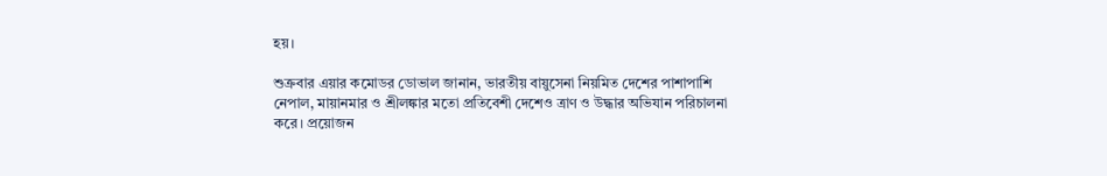হয়।

শুক্রবার এয়ার কমোডর ডোভাল জানান, ভারতীয় বায়ুসেনা নিয়মিত দেশের পাশাপাশি নেপাল, মায়ানমার ও শ্রীলঙ্কার মতো প্রতিবেশী দেশেও ত্রাণ ও উদ্ধার অভিযান পরিচালনা করে। প্রয়োজন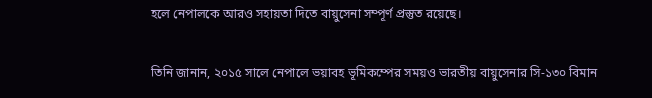হলে নেপালকে আরও সহায়তা দিতে বায়ুসেনা সম্পূর্ণ প্রস্তুত রয়েছে।

তিনি জানান, ২০১৫ সালে নেপালে ভয়াবহ ভূমিকম্পের সময়ও ভারতীয় বায়ুসেনার সি-১৩০ বিমান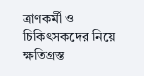ত্রাণকর্মী ও চিকিৎসকদের নিয়ে ক্ষতিগ্রস্ত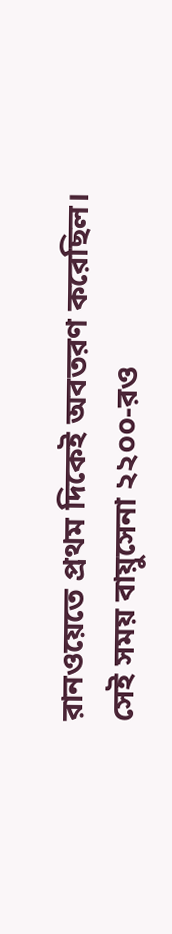রানওয়েতে প্রথম দিকেই অবতরণ করেছিল। সেই সময় বায়ুসেনা ২২০০-রও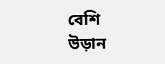বেশি উড়ান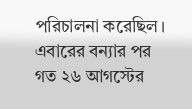পরিচালনা করেছিল। এবারের বন্যার পর গত ২৬ আগস্টের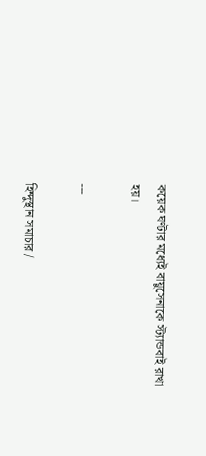কয়েক ঘণ্টার মধ্যেই বায়ুসেনাকে স্ট্যান্ডবাই রাখা হয়।

---

হিন্দুস্থান সমাচার /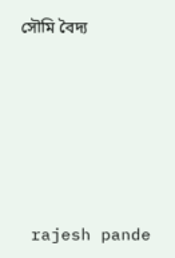সৌমি বৈদ্য






 rajesh pande